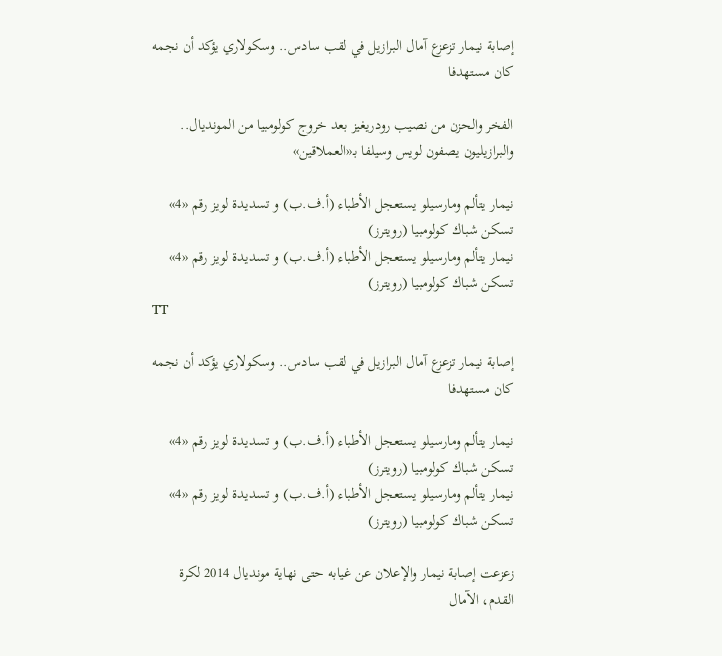إصابة نيمار تزعزع آمال البرازيل في لقب سادس.. وسكولاري يؤكد أن نجمه كان مستهدفا

الفخر والحزن من نصيب رودريغيز بعد خروج كولومبيا من المونديال.. والبرازيليون يصفون لويس وسيلفا بـ«العملاقين»

نيمار يتألم ومارسيلو يستعجل الأطباء (أ.ف.ب) و تسديدة لويز رقم «4» تسكن شباك كولومبيا (رويترز)
نيمار يتألم ومارسيلو يستعجل الأطباء (أ.ف.ب) و تسديدة لويز رقم «4» تسكن شباك كولومبيا (رويترز)
TT

إصابة نيمار تزعزع آمال البرازيل في لقب سادس.. وسكولاري يؤكد أن نجمه كان مستهدفا

نيمار يتألم ومارسيلو يستعجل الأطباء (أ.ف.ب) و تسديدة لويز رقم «4» تسكن شباك كولومبيا (رويترز)
نيمار يتألم ومارسيلو يستعجل الأطباء (أ.ف.ب) و تسديدة لويز رقم «4» تسكن شباك كولومبيا (رويترز)

زعزعت إصابة نيمار والإعلان عن غيابه حتى نهاية مونديال 2014 لكرة القدم، الآمال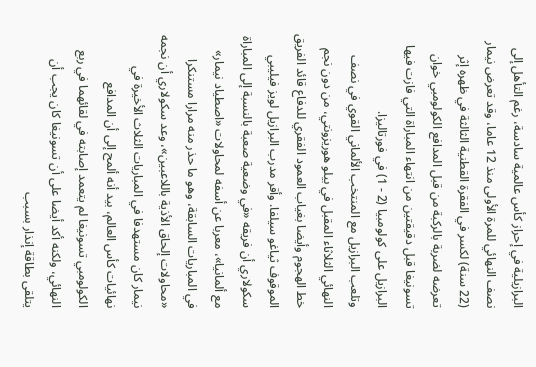البرازيلية في إحراز كأس عالمية سادسة، رغم التأهل إلى نصف النهائي للمرة الأولى منذ 12 عاما، وقد تعرض نيمار (22 سنة) لكسر في الفقرة القطنية الثالثة في ظهره إثر تعرضه لضربة بالركبة من قبل المدافع الكولومبي خوان تسونيغا قبل دقيقتين من انتهاء المباراة التي فازت فيها البرازيل على كولومبيا (2 - 1) في فورتاليزا.
وتلعب البرازيل مع المنتخب الألماني القوي في نصف النهائي الثلاثاء المقبل في بيلو هوريزونتي، من دون نجم خط الهجوم وأيضا بغياب العمود الفقري للدفاع قائد الفريق الموقوف ثياغو سيلفا. وأقر مدرب البرازيل لويز فيليبي سكولاري أن فريقه «في وضعية صعبة بالنسبة إلى المباراة مع ألمانيا»، معربا عن أسفه لمحاولات «اصطياد نيمار» في المباريات السابقة، وهو ما حذر منه مرارا مستنكرا «محاولات إلحاق الأذية باللاعبين»، وعد سكولاري أن نجمه نيمار كان مستهدفا في المباريات الثلاث الأخيرة في نهائيات كأس العالم، بيد أنه ألمح إلى أن المدافع الكولومبي تسونيغا لم يتعمد إصابته في لقائهما في ربع النهائي، ولكنه أكد أيضا على أن تسونيغا كان يجب أن يتلقى بطاقة إنذار بسبب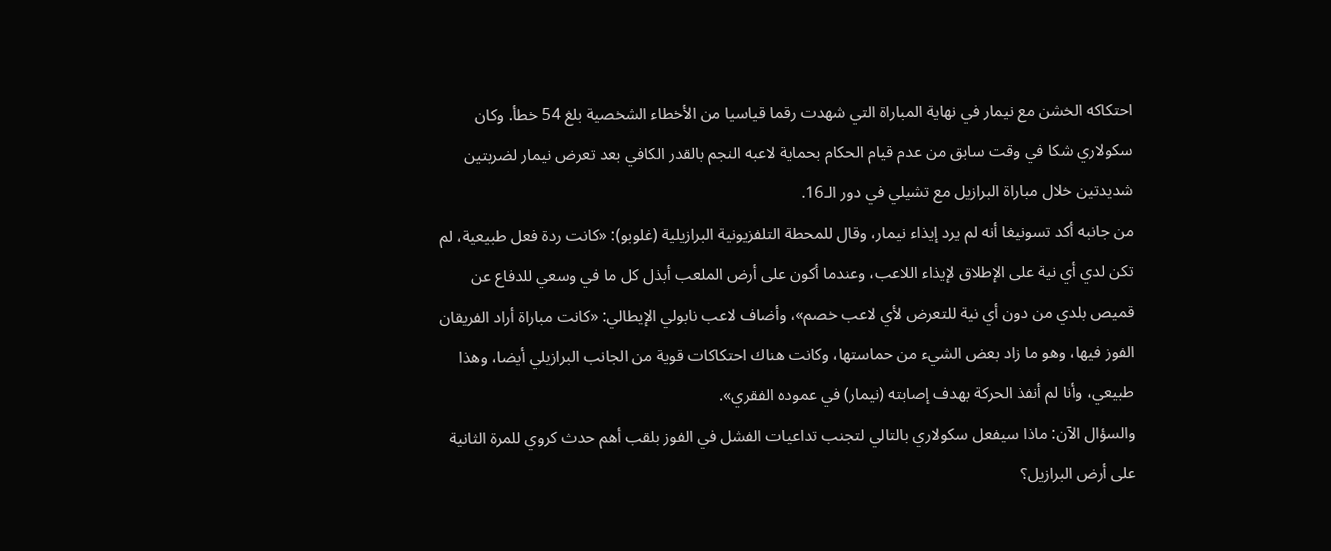احتكاكه الخشن مع نيمار في نهاية المباراة التي شهدت رقما قياسيا من الأخطاء الشخصية بلغ 54 خطأ. وكان سكولاري شكا في وقت سابق من عدم قيام الحكام بحماية لاعبه النجم بالقدر الكافي بعد تعرض نيمار لضربتين شديدتين خلال مباراة البرازيل مع تشيلي في دور الـ16.
من جانبه أكد تسونيغا أنه لم يرد إيذاء نيمار، وقال للمحطة التلفزيونية البرازيلية (غلوبو): «كانت ردة فعل طبيعية، لم تكن لدي أي نية على الإطلاق لإيذاء اللاعب، وعندما أكون على أرض الملعب أبذل كل ما في وسعي للدفاع عن قميص بلدي من دون أي نية للتعرض لأي لاعب خصم»، وأضاف لاعب نابولي الإيطالي: «كانت مباراة أراد الفريقان الفوز فيها، وهو ما زاد بعض الشيء من حماستها، وكانت هناك احتكاكات قوية من الجانب البرازيلي أيضا، وهذا طبيعي، وأنا لم أنفذ الحركة بهدف إصابته (نيمار) في عموده الفقري».
والسؤال الآن: ماذا سيفعل سكولاري بالتالي لتجنب تداعيات الفشل في الفوز بلقب أهم حدث كروي للمرة الثانية على أرض البرازيل؟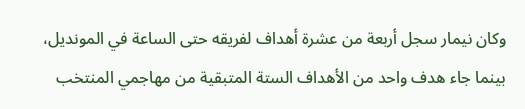وكان نيمار سجل أربعة من عشرة أهداف لفريقه حتى الساعة في المونديل، بينما جاء هدف واحد من الأهداف الستة المتبقية من مهاجمي المنتخب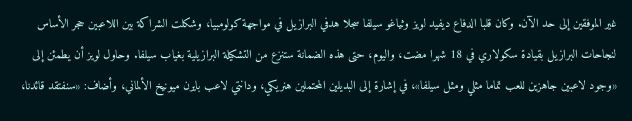غير الموفقين إلى حد الآن. وكان قلبا الدفاع ديفيد لويز وثياغو سيلفا سجلا هدفي البرازيل في مواجهة كولومبيا، وشكلت الشراكة بين اللاعبين حجر الأساس لنجاحات البرازيل بقيادة سكولاري في 18 شهرا مضت، واليوم، حتى هذه الضمانة ستنزع من التشكيلة البرازيلية بغياب سيلفا. وحاول لويز أن يطمئن إلى «وجود لاعبين جاهزين للعب تماما مثلي ومثل سيلفا»، في إشارة إلى البديلين المحتملين هنريكي، ودانتي لاعب بايرن ميونيخ الألماني، وأضاف: «سنفتقد قائدنا،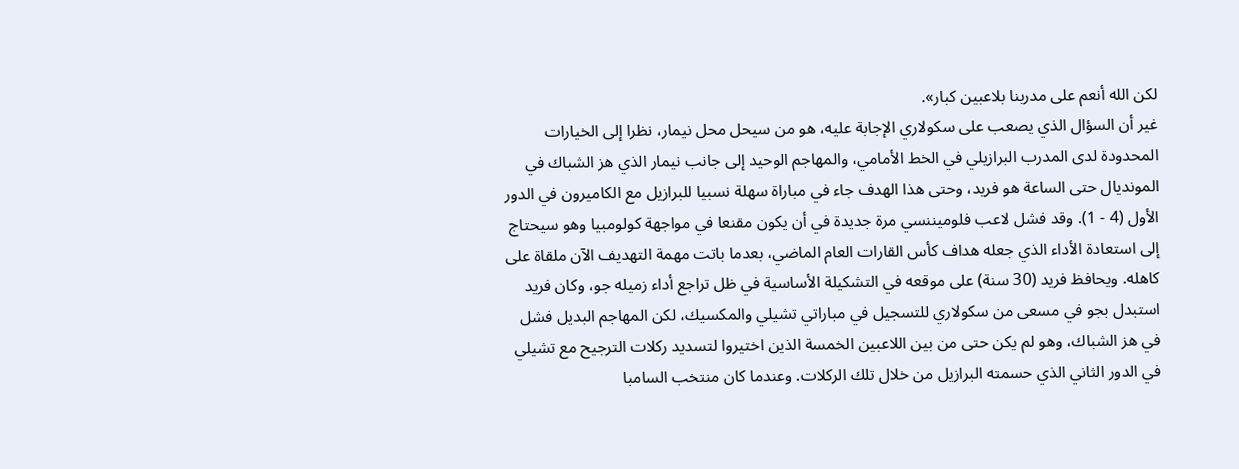لكن الله أنعم على مدربنا بلاعبين كبار».
غير أن السؤال الذي يصعب على سكولاري الإجابة عليه، هو من سيحل محل نيمار، نظرا إلى الخيارات المحدودة لدى المدرب البرازيلي في الخط الأمامي، والمهاجم الوحيد إلى جانب نيمار الذي هز الشباك في المونديال حتى الساعة هو فريد، وحتى هذا الهدف جاء في مباراة سهلة نسبيا للبرازيل مع الكاميرون في الدور الأول (4 - 1). وقد فشل لاعب فلوميننسي مرة جديدة في أن يكون مقنعا في مواجهة كولومبيا وهو سيحتاج إلى استعادة الأداء الذي جعله هداف كأس القارات العام الماضي، بعدما باتت مهمة التهديف الآن ملقاة على كاهله. ويحافظ فريد (30 سنة) على موقعه في التشكيلة الأساسية في ظل تراجع أداء زميله جو، وكان فريد استبدل بجو في مسعى من سكولاري للتسجيل في مباراتي تشيلي والمكسيك، لكن المهاجم البديل فشل في هز الشباك، وهو لم يكن حتى من بين اللاعبين الخمسة الذين اختيروا لتسديد ركلات الترجيح مع تشيلي في الدور الثاني الذي حسمته البرازيل من خلال تلك الركلات. وعندما كان منتخب السامبا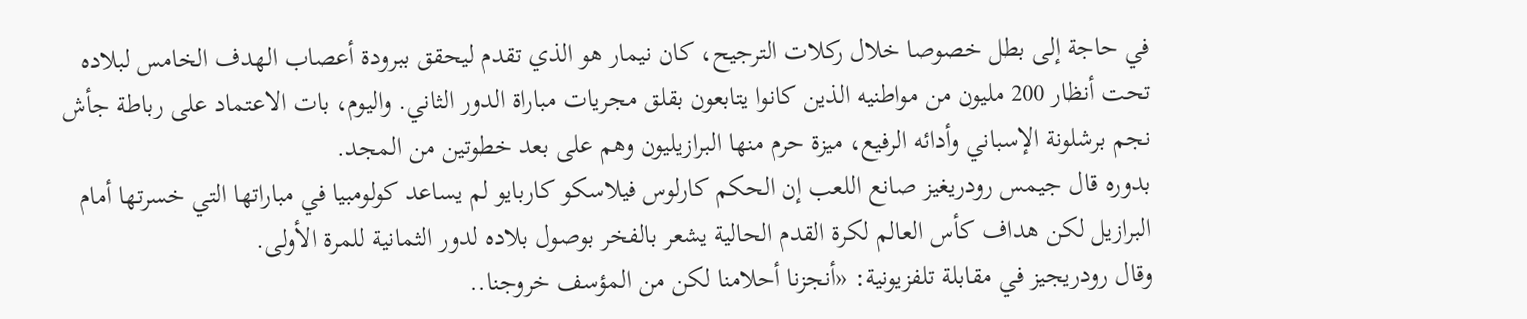في حاجة إلى بطل خصوصا خلال ركلات الترجيح، كان نيمار هو الذي تقدم ليحقق ببرودة أعصاب الهدف الخامس لبلاده تحت أنظار 200 مليون من مواطنيه الذين كانوا يتابعون بقلق مجريات مباراة الدور الثاني. واليوم، بات الاعتماد على رباطة جأش نجم برشلونة الإسباني وأدائه الرفيع، ميزة حرم منها البرازيليون وهم على بعد خطوتين من المجد.
بدوره قال جيمس رودريغيز صانع اللعب إن الحكم كارلوس فيلاسكو كاربايو لم يساعد كولومبيا في مباراتها التي خسرتها أمام البرازيل لكن هداف كأس العالم لكرة القدم الحالية يشعر بالفخر بوصول بلاده لدور الثمانية للمرة الأولى.
وقال رودريجيز في مقابلة تلفزيونية: «أنجزنا أحلامنا لكن من المؤسف خروجنا..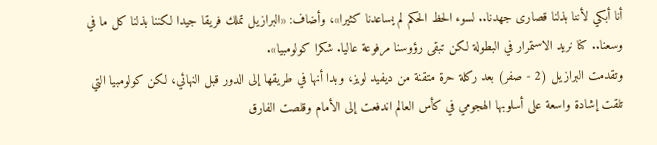أنا أبكي لأننا بذلنا قصارى جهدنا.. لسوء الحظ الحكم لم يساعدنا كثيرا»، وأضاف: «البرازيل تملك فريقا جيدا لكننا بذلنا كل ما في وسعنا.. كنا نريد الاستمرار في البطولة لكن تبقى رؤوسنا مرفوعة عاليا. شكرا كولومبيا».
وتقدمت البرازيل (2 - صفر) بعد ركلة حرة متقنة من ديفيد لويز، وبدا أنها في طريقها إلى الدور قبل النهائي، لكن كولومبيا التي تلقت إشادة واسعة على أسلوبها الهجومي في كأس العالم اندفعت إلى الأمام وقلصت الفارق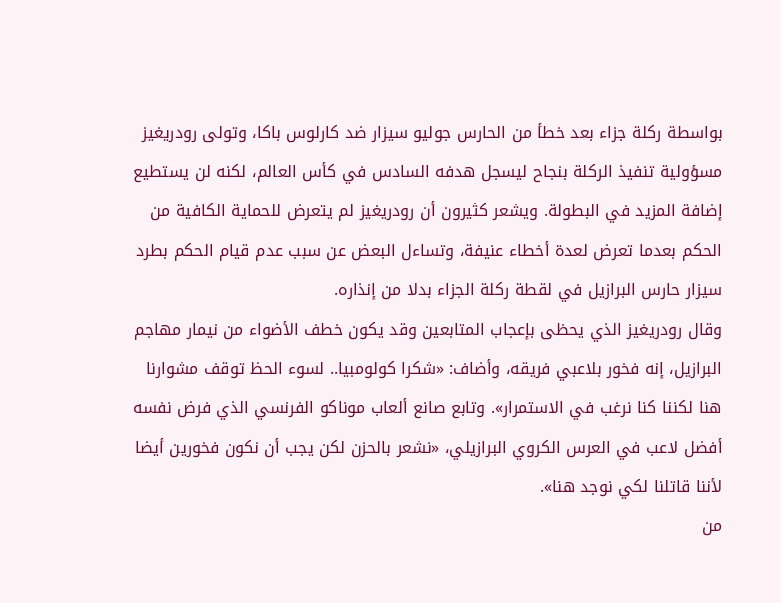بواسطة ركلة جزاء بعد خطأ من الحارس جوليو سيزار ضد كارلوس باكا، وتولى رودريغيز مسؤولية تنفيذ الركلة بنجاح ليسجل هدفه السادس في كأس العالم، لكنه لن يستطيع إضافة المزيد في البطولة. ويشعر كثيرون أن رودريغيز لم يتعرض للحماية الكافية من الحكم بعدما تعرض لعدة أخطاء عنيفة، وتساءل البعض عن سبب عدم قيام الحكم بطرد سيزار حارس البرازيل في لقطة ركلة الجزاء بدلا من إنذاره.
وقال رودريغيز الذي يحظى بإعجاب المتابعين وقد يكون خطف الأضواء من نيمار مهاجم البرازيل، إنه فخور بلاعبي فريقه، وأضاف: «شكرا كولومبيا.. لسوء الحظ توقف مشوارنا هنا لكننا كنا نرغب في الاستمرار». وتابع صانع ألعاب موناكو الفرنسي الذي فرض نفسه أفضل لاعب في العرس الكروي البرازيلي، «نشعر بالحزن لكن يجب أن نكون فخورين أيضا لأننا قاتلنا لكي نوجد هنا».
من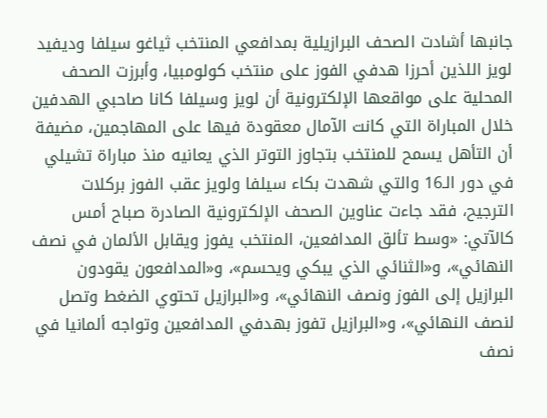جانبها أشادت الصحف البرازيلية بمدافعي المنتخب ثياغو سيلفا وديفيد لويز اللذين أحرزا هدفي الفوز على منتخب كولومبيا، وأبرزت الصحف المحلية على مواقعها الإلكترونية أن لويز وسيلفا كانا صاحبي الهدفين خلال المباراة التي كانت الآمال معقودة فيها على المهاجمين، مضيفة أن التأهل يسمح للمنتخب بتجاوز التوتر الذي يعانيه منذ مباراة تشيلي في دور الـ16 والتي شهدت بكاء سيلفا ولويز عقب الفوز بركلات الترجيح، فقد جاءت عناوين الصحف الإلكترونية الصادرة صباح أمس كالآتي: «وسط تألق المدافعين، المنتخب يفوز ويقابل الألمان في نصف النهائي»، و«الثنائي الذي يبكي ويحسم»، و«المدافعون يقودون البرازيل إلى الفوز ونصف النهائي»، و«البرازيل تحتوي الضغط وتصل لنصف النهائي»، و«البرازيل تفوز بهدفي المدافعين وتواجه ألمانيا في نصف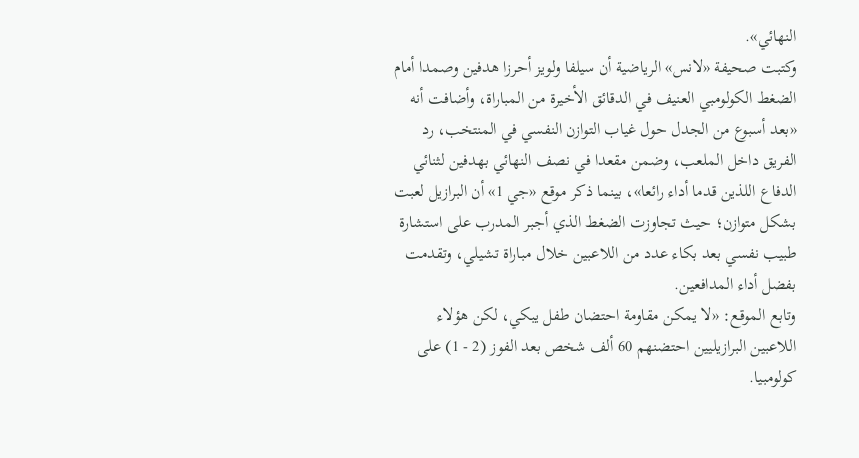النهائي».
وكتبت صحيفة «لانس» الرياضية أن سيلفا ولويز أحرزا هدفين وصمدا أمام الضغط الكولومبي العنيف في الدقائق الأخيرة من المباراة، وأضافت أنه «بعد أسبوع من الجدل حول غياب التوازن النفسي في المنتخب، رد الفريق داخل الملعب، وضمن مقعدا في نصف النهائي بهدفين لثنائي الدفاع اللذين قدما أداء رائعا»، بينما ذكر موقع «جي 1» أن البرازيل لعبت بشكل متوازن؛ حيث تجاوزت الضغط الذي أجبر المدرب على استشارة طبيب نفسي بعد بكاء عدد من اللاعبين خلال مباراة تشيلي، وتقدمت بفضل أداء المدافعين.
وتابع الموقع: «لا يمكن مقاومة احتضان طفل يبكي، لكن هؤلاء اللاعبين البرازيليين احتضنهم 60 ألف شخص بعد الفوز (2 - 1) على كولومبيا.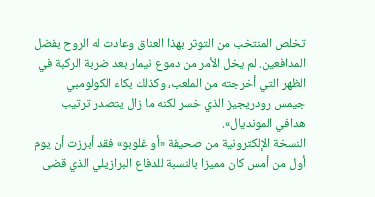تخلص المنتخب من التوتر بهذا العناق وعادت له الروح بفضل المدافعين. لم يخل الأمر من دموع نيمار بعد ضربة الركبة في الظهر التي أخرجته من الملعب، وكذلك بكاء الكولومبي جيمس رودريجيز الذي خسر لكنه ما زال يتصدر ترتيب هدافي المونديال».
النسخة الإلكترونية من صحيفة «أو غلوبو» فقد أبرزت أن يوم أول من أمس كان مميزا بالنسبة للدفاع البرازيلي الذي قضى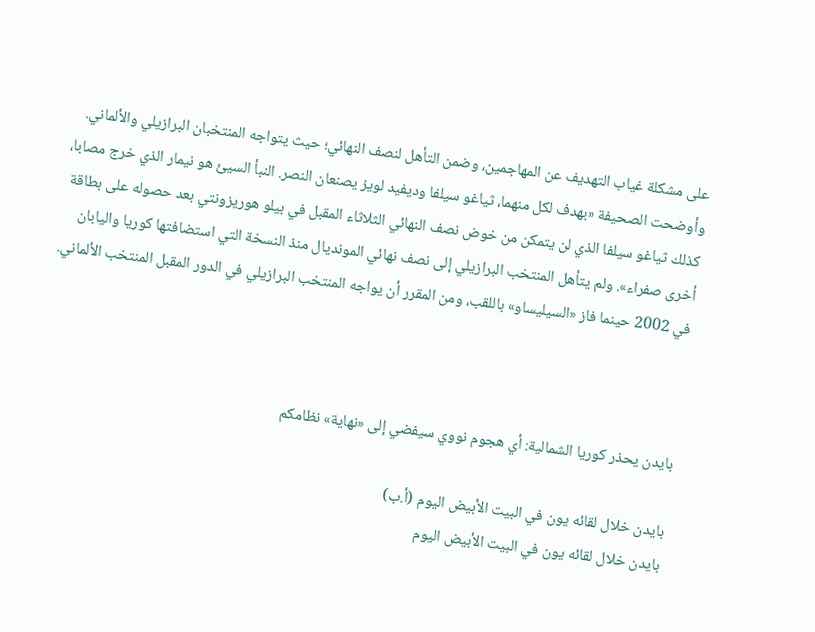على مشكلة غياب التهديف عن المهاجمين، وضمن التأهل لنصف النهائي؛ حيث يتواجه المنتخبان البرازيلي والألماني.
وأوضحت الصحيفة «بهدف لكل منهما، ثياغو سيلفا وديفيد لويز يصنعان النصر. النبأ السيئ هو نيمار الذي خرج مصابا، كذلك ثياغو سيلفا الذي لن يتمكن من خوض نصف النهائي الثلاثاء المقبل في بيلو هوريزونتي بعد حصوله على بطاقة أخرى صفراء». ولم يتأهل المنتخب البرازيلي إلى نصف نهائي المونديال منذ النسخة التي استضافتها كوريا واليابان في 2002 حينما فاز «السيليساو» باللقب، ومن المقرر أن يواجه المنتخب البرازيلي في الدور المقبل المنتخب الألماني.



بايدن يحذر كوريا الشمالية: أي هجوم نووي سيفضي إلى «نهاية» نظامكم

بايدن خلال لقائه يون في البيت الأبيض اليوم (أ.ب)
بايدن خلال لقائه يون في البيت الأبيض اليوم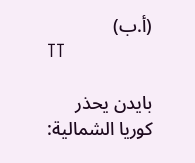(أ.ب)
TT

بايدن يحذر كوريا الشمالية: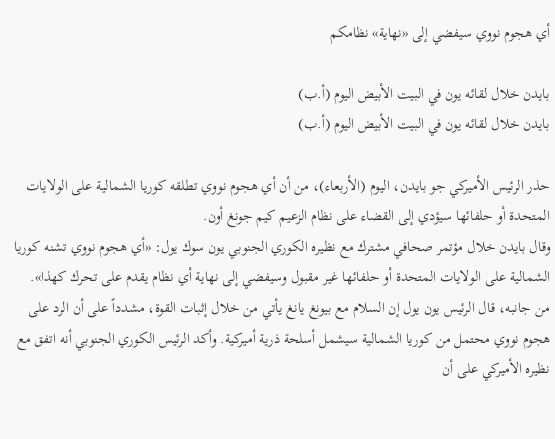أي هجوم نووي سيفضي إلى «نهاية» نظامكم

بايدن خلال لقائه يون في البيت الأبيض اليوم (أ.ب)
بايدن خلال لقائه يون في البيت الأبيض اليوم (أ.ب)

حذر الرئيس الأميركي جو بايدن، اليوم (الأربعاء)، من أن أي هجوم نووي تطلقه كوريا الشمالية على الولايات المتحدة أو حلفائها سيؤدي إلى القضاء على نظام الزعيم كيم جونغ أون.
وقال بايدن خلال مؤتمر صحافي مشترك مع نظيره الكوري الجنوبي يون سوك يول: «أي هجوم نووي تشنه كوريا الشمالية على الولايات المتحدة أو حلفائها غير مقبول وسيفضي إلى نهاية أي نظام يقدم على تحرك كهذا».
من جانبه، قال الرئيس يون يول إن السلام مع بيونغ يانغ يأتي من خلال إثبات القوة، مشدداً على أن الرد على هجوم نووي محتمل من كوريا الشمالية سيشمل أسلحة ذرية أميركية. وأكد الرئيس الكوري الجنوبي أنه اتفق مع نظيره الأميركي على أن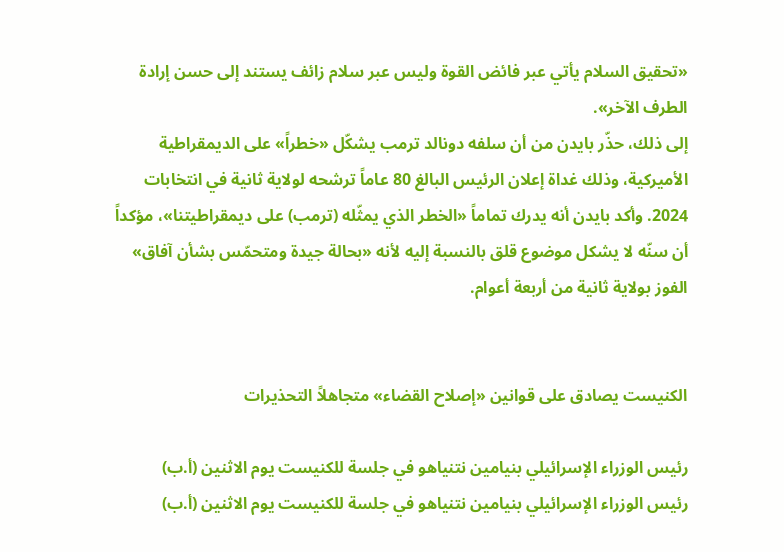«تحقيق السلام يأتي عبر فائض القوة وليس عبر سلام زائف يستند إلى حسن إرادة الطرف الآخر».
إلى ذلك، حذّر بايدن من أن سلفه دونالد ترمب يشكّل «خطراً» على الديمقراطية الأميركية، وذلك غداة إعلان الرئيس البالغ 80 عاماً ترشحه لولاية ثانية في انتخابات 2024. وأكد بايدن أنه يدرك تماماً «الخطر الذي يمثّله (ترمب) على ديمقراطيتنا»، مؤكداً أن سنّه لا يشكل موضوع قلق بالنسبة إليه لأنه «بحالة جيدة ومتحمّس بشأن آفاق» الفوز بولاية ثانية من أربعة أعوام.


الكنيست يصادق على قوانين «إصلاح القضاء» متجاهلاً التحذيرات

رئيس الوزراء الإسرائيلي بنيامين نتنياهو في جلسة للكنيست يوم الاثنين (أ.ب)
رئيس الوزراء الإسرائيلي بنيامين نتنياهو في جلسة للكنيست يوم الاثنين (أ.ب)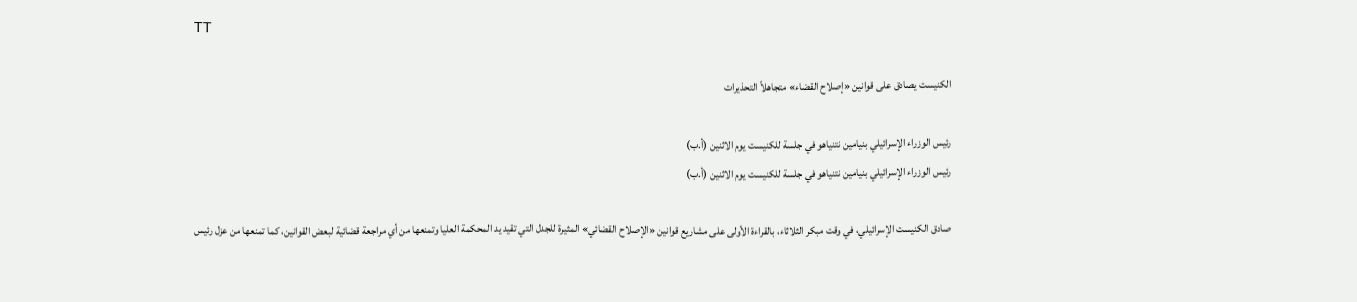TT

الكنيست يصادق على قوانين «إصلاح القضاء» متجاهلاً التحذيرات

رئيس الوزراء الإسرائيلي بنيامين نتنياهو في جلسة للكنيست يوم الاثنين (أ.ب)
رئيس الوزراء الإسرائيلي بنيامين نتنياهو في جلسة للكنيست يوم الاثنين (أ.ب)

صادق الكنيست الإسرائيلي، في وقت مبكر الثلاثاء، بالقراءة الأولى على مشاريع قوانين «الإصلاح القضائي» المثيرة للجدل التي تقيد يد المحكمة العليا وتمنعها من أي مراجعة قضائية لبعض القوانين، كما تمنعها من عزل رئيس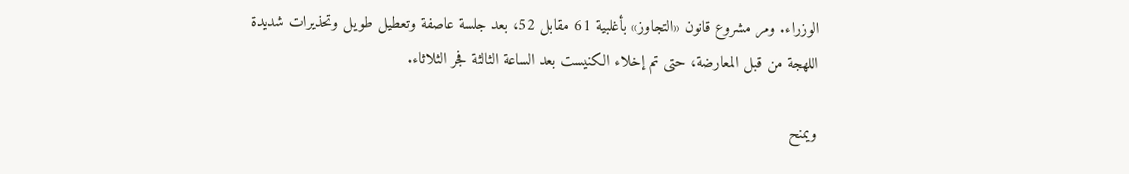الوزراء. ومر مشروع قانون «التجاوز» بأغلبية 61 مقابل 52، بعد جلسة عاصفة وتعطيل طويل وتحذيرات شديدة اللهجة من قبل المعارضة، حتى تم إخلاء الكنيست بعد الساعة الثالثة فجر الثلاثاء.

ويمنح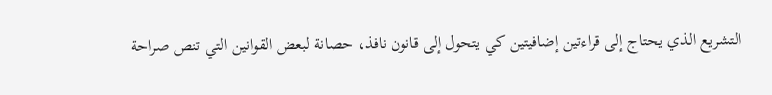التشريع الذي يحتاج إلى قراءتين إضافيتين كي يتحول إلى قانون نافذ، حصانة لبعض القوانين التي تنص صراحة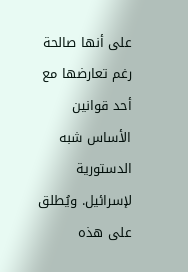على أنها صالحة رغم تعارضها مع أحد قوانين الأساس شبه الدستورية لإسرائيل. ويُطلق على هذه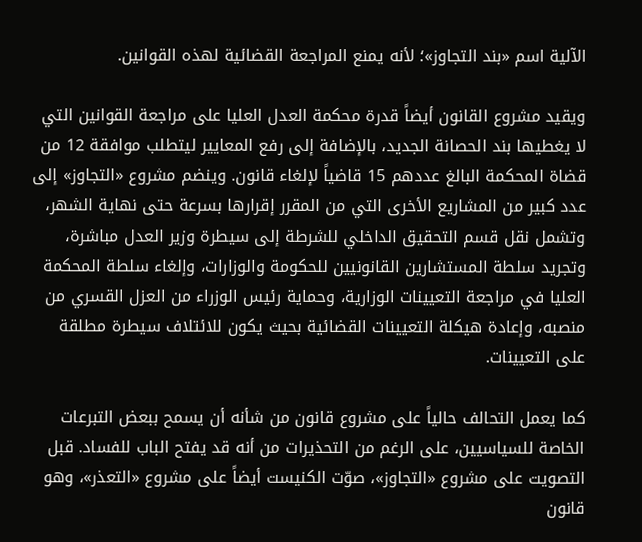الآلية اسم «بند التجاوز»؛ لأنه يمنع المراجعة القضائية لهذه القوانين.

ويقيد مشروع القانون أيضاً قدرة محكمة العدل العليا على مراجعة القوانين التي لا يغطيها بند الحصانة الجديد، بالإضافة إلى رفع المعايير ليتطلب موافقة 12 من قضاة المحكمة البالغ عددهم 15 قاضياً لإلغاء قانون. وينضم مشروع «التجاوز» إلى عدد كبير من المشاريع الأخرى التي من المقرر إقرارها بسرعة حتى نهاية الشهر، وتشمل نقل قسم التحقيق الداخلي للشرطة إلى سيطرة وزير العدل مباشرة، وتجريد سلطة المستشارين القانونيين للحكومة والوزارات، وإلغاء سلطة المحكمة العليا في مراجعة التعيينات الوزارية، وحماية رئيس الوزراء من العزل القسري من منصبه، وإعادة هيكلة التعيينات القضائية بحيث يكون للائتلاف سيطرة مطلقة على التعيينات.

كما يعمل التحالف حالياً على مشروع قانون من شأنه أن يسمح ببعض التبرعات الخاصة للسياسيين، على الرغم من التحذيرات من أنه قد يفتح الباب للفساد. قبل التصويت على مشروع «التجاوز»، صوّت الكنيست أيضاً على مشروع «التعذر»، وهو قانون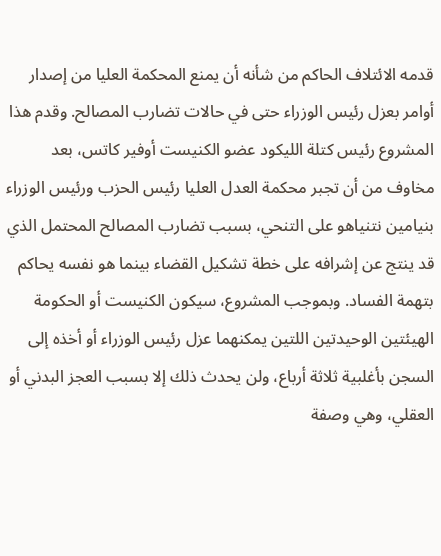قدمه الائتلاف الحاكم من شأنه أن يمنع المحكمة العليا من إصدار أوامر بعزل رئيس الوزراء حتى في حالات تضارب المصالح. وقدم هذا المشروع رئيس كتلة الليكود عضو الكنيست أوفير كاتس، بعد مخاوف من أن تجبر محكمة العدل العليا رئيس الحزب ورئيس الوزراء بنيامين نتنياهو على التنحي، بسبب تضارب المصالح المحتمل الذي قد ينتج عن إشرافه على خطة تشكيل القضاء بينما هو نفسه يحاكم بتهمة الفساد. وبموجب المشروع، سيكون الكنيست أو الحكومة الهيئتين الوحيدتين اللتين يمكنهما عزل رئيس الوزراء أو أخذه إلى السجن بأغلبية ثلاثة أرباع، ولن يحدث ذلك إلا بسبب العجز البدني أو العقلي، وهي وصفة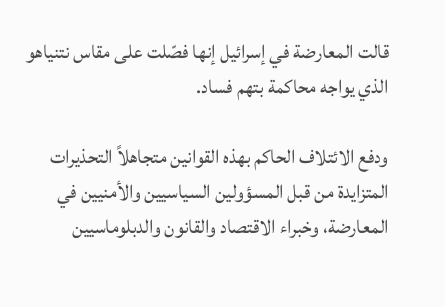قالت المعارضة في إسرائيل إنها فصّلت على مقاس نتنياهو الذي يواجه محاكمة بتهم فساد.

ودفع الائتلاف الحاكم بهذه القوانين متجاهلاً التحذيرات المتزايدة من قبل المسؤولين السياسيين والأمنيين في المعارضة، وخبراء الاقتصاد والقانون والدبلوماسيين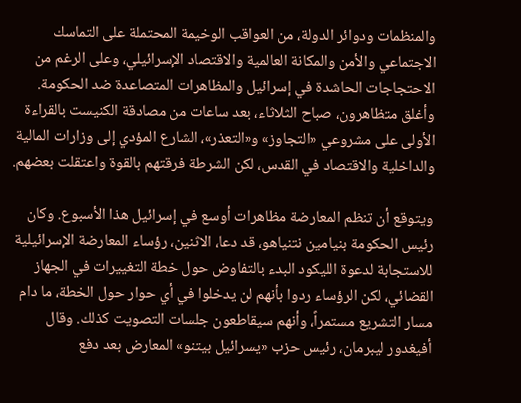والمنظمات ودوائر الدولة، من العواقب الوخيمة المحتملة على التماسك الاجتماعي والأمن والمكانة العالمية والاقتصاد الإسرائيلي، وعلى الرغم من الاحتجاجات الحاشدة في إسرائيل والمظاهرات المتصاعدة ضد الحكومة. وأغلق متظاهرون، صباح الثلاثاء، بعد ساعات من مصادقة الكنيست بالقراءة الأولى على مشروعي «التجاوز» و«التعذر»، الشارع المؤدي إلى وزارات المالية والداخلية والاقتصاد في القدس، لكن الشرطة فرقتهم بالقوة واعتقلت بعضهم.

ويتوقع أن تنظم المعارضة مظاهرات أوسع في إسرائيل هذا الأسبوع. وكان رئيس الحكومة بنيامين نتنياهو، قد دعا، الاثنين، رؤساء المعارضة الإسرائيلية للاستجابة لدعوة الليكود البدء بالتفاوض حول خطة التغييرات في الجهاز القضائي، لكن الرؤساء ردوا بأنهم لن يدخلوا في أي حوار حول الخطة، ما دام مسار التشريع مستمراً، وأنهم سيقاطعون جلسات التصويت كذلك. وقال أفيغدور ليبرمان، رئيس حزب «يسرائيل بيتنو» المعارض بعد دفع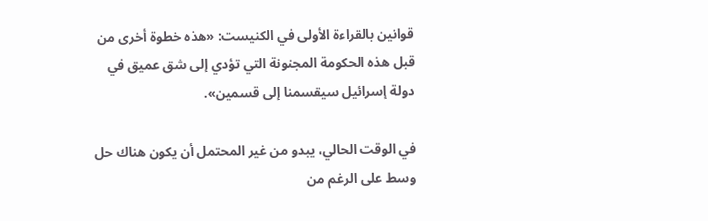قوانين بالقراءة الأولى في الكنيست: «هذه خطوة أخرى من قبل هذه الحكومة المجنونة التي تؤدي إلى شق عميق في دولة إسرائيل سيقسمنا إلى قسمين».

في الوقت الحالي، يبدو من غير المحتمل أن يكون هناك حل وسط على الرغم من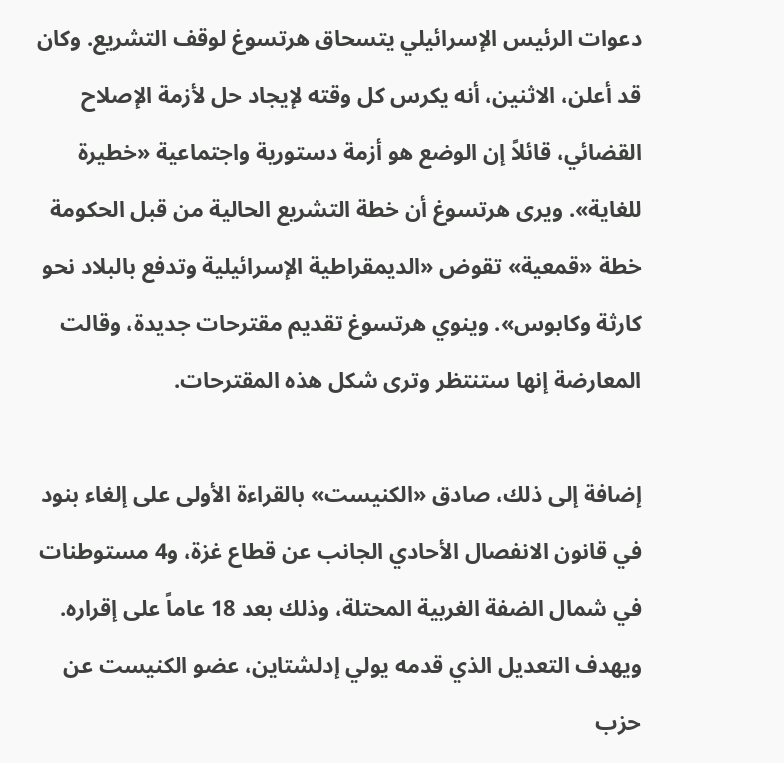دعوات الرئيس الإسرائيلي يتسحاق هرتسوغ لوقف التشريع. وكان قد أعلن، الاثنين، أنه يكرس كل وقته لإيجاد حل لأزمة الإصلاح القضائي، قائلاً إن الوضع هو أزمة دستورية واجتماعية «خطيرة للغاية». ويرى هرتسوغ أن خطة التشريع الحالية من قبل الحكومة خطة «قمعية» تقوض «الديمقراطية الإسرائيلية وتدفع بالبلاد نحو كارثة وكابوس». وينوي هرتسوغ تقديم مقترحات جديدة، وقالت المعارضة إنها ستنتظر وترى شكل هذه المقترحات.

إضافة إلى ذلك، صادق «الكنيست» بالقراءة الأولى على إلغاء بنود في قانون الانفصال الأحادي الجانب عن قطاع غزة، و4 مستوطنات في شمال الضفة الغربية المحتلة، وذلك بعد 18 عاماً على إقراره. ويهدف التعديل الذي قدمه يولي إدلشتاين، عضو الكنيست عن حزب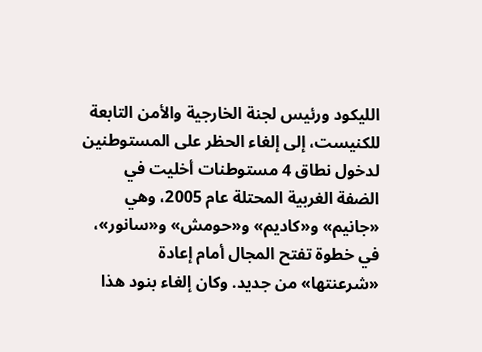الليكود ورئيس لجنة الخارجية والأمن التابعة للكنيست، إلى إلغاء الحظر على المستوطنين لدخول نطاق 4 مستوطنات أخليت في الضفة الغربية المحتلة عام 2005، وهي «جانيم» و«كاديم» و«حومش» و«سانور»، في خطوة تفتح المجال أمام إعادة «شرعنتها» من جديد. وكان إلغاء بنود هذا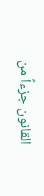القانون جزءاً من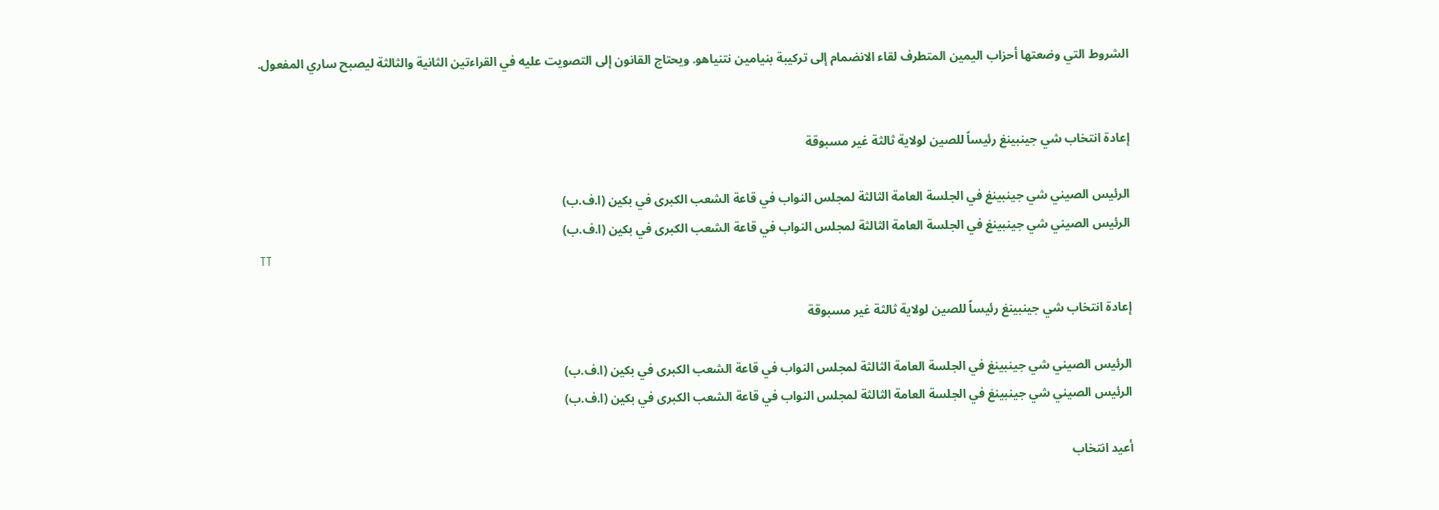الشروط التي وضعتها أحزاب اليمين المتطرف لقاء الانضمام إلى تركيبة بنيامين نتنياهو. ويحتاج القانون إلى التصويت عليه في القراءتين الثانية والثالثة ليصبح ساري المفعول.


إعادة انتخاب شي جينبينغ رئيساً للصين لولاية ثالثة غير مسبوقة

الرئيس الصيني شي جينبينغ في الجلسة العامة الثالثة لمجلس النواب في قاعة الشعب الكبرى في بكين (ا.ف.ب)
الرئيس الصيني شي جينبينغ في الجلسة العامة الثالثة لمجلس النواب في قاعة الشعب الكبرى في بكين (ا.ف.ب)
TT

إعادة انتخاب شي جينبينغ رئيساً للصين لولاية ثالثة غير مسبوقة

الرئيس الصيني شي جينبينغ في الجلسة العامة الثالثة لمجلس النواب في قاعة الشعب الكبرى في بكين (ا.ف.ب)
الرئيس الصيني شي جينبينغ في الجلسة العامة الثالثة لمجلس النواب في قاعة الشعب الكبرى في بكين (ا.ف.ب)

أعيد انتخاب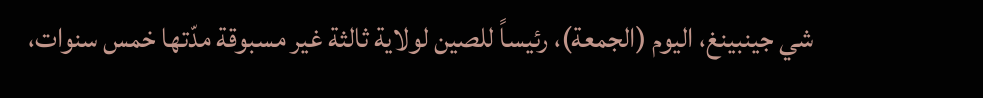شي جينبينغ، اليوم (الجمعة)، رئيساً للصين لولاية ثالثة غير مسبوقة مدّتها خمس سنوات،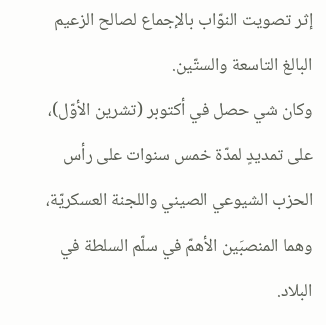إثر تصويت النوّاب بالإجماع لصالح الزعيم البالغ التاسعة والستّين.
وكان شي حصل في أكتوبر (تشرين الأوّل)، على تمديدٍ لمدّة خمس سنوات على رأس الحزب الشيوعي الصيني واللجنة العسكريّة، وهما المنصبَين الأهمّ في سلّم السلطة في البلاد.